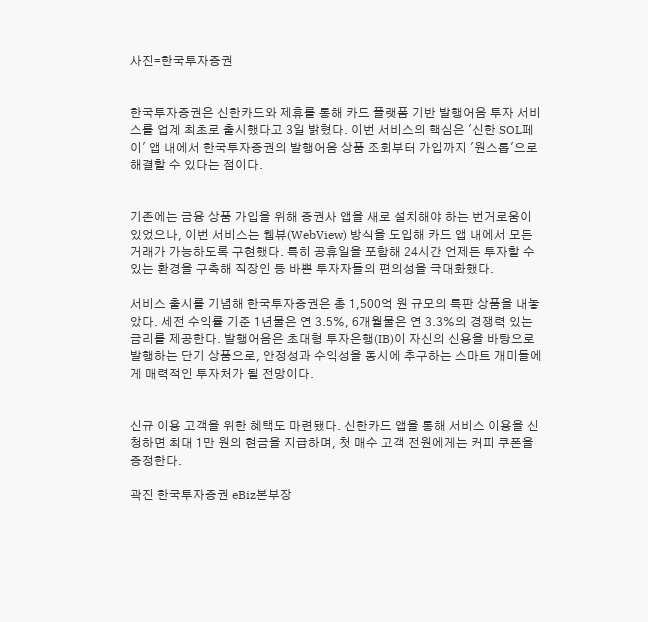사진=한국투자증권


한국투자증권은 신한카드와 제휴를 통해 카드 플랫폼 기반 발행어음 투자 서비스를 업계 최초로 출시했다고 3일 밝혔다. 이번 서비스의 핵심은 '신한 SOL페이' 앱 내에서 한국투자증권의 발행어음 상품 조회부터 가입까지 '원스톱'으로 해결할 수 있다는 점이다.


기존에는 금융 상품 가입을 위해 증권사 앱을 새로 설치해야 하는 번거로움이 있었으나, 이번 서비스는 웹뷰(WebView) 방식을 도입해 카드 앱 내에서 모든 거래가 가능하도록 구현했다. 특히 공휴일을 포함해 24시간 언제든 투자할 수 있는 환경을 구축해 직장인 등 바쁜 투자자들의 편의성을 극대화했다.

서비스 출시를 기념해 한국투자증권은 총 1,500억 원 규모의 특판 상품을 내놓았다. 세전 수익률 기준 1년물은 연 3.5%, 6개월물은 연 3.3%의 경쟁력 있는 금리를 제공한다. 발행어음은 초대형 투자은행(IB)이 자신의 신용을 바탕으로 발행하는 단기 상품으로, 안정성과 수익성을 동시에 추구하는 스마트 개미들에게 매력적인 투자처가 될 전망이다.


신규 이용 고객을 위한 혜택도 마련됐다. 신한카드 앱을 통해 서비스 이용을 신청하면 최대 1만 원의 현금을 지급하며, 첫 매수 고객 전원에게는 커피 쿠폰을 증정한다.

곽진 한국투자증권 eBiz본부장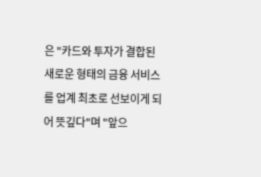은 "카드와 투자가 결합된 새로운 형태의 금융 서비스를 업계 최초로 선보이게 되어 뜻깊다"며 "앞으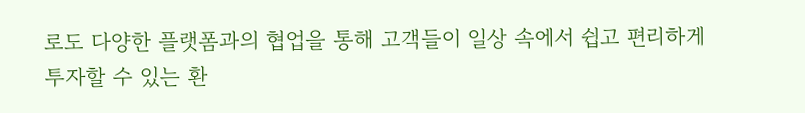로도 다양한 플랫폼과의 협업을 통해 고객들이 일상 속에서 쉽고 편리하게 투자할 수 있는 환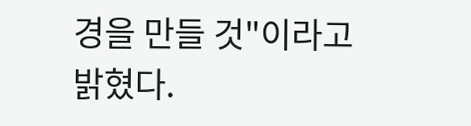경을 만들 것"이라고 밝혔다.